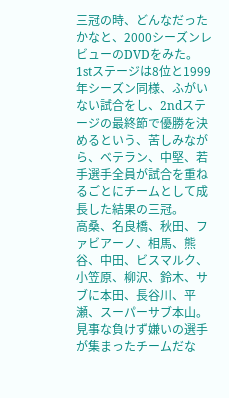三冠の時、どんなだったかなと、2000シーズンレビューのDVDをみた。
1stステージは8位と1999年シーズン同様、ふがいない試合をし、2ndステージの最終節で優勝を決めるという、苦しみながら、ベテラン、中堅、若手選手全員が試合を重ねるごとにチームとして成長した結果の三冠。
高桑、名良橋、秋田、ファビアーノ、相馬、熊谷、中田、ビスマルク、小笠原、柳沢、鈴木、サブに本田、長谷川、平瀬、スーパーサブ本山。
見事な負けず嫌いの選手が集まったチームだな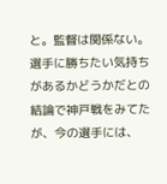と。監督は関係ない。選手に勝ちたい気持ちがあるかどうかだとの結論で神戸戦をみてたが、今の選手には、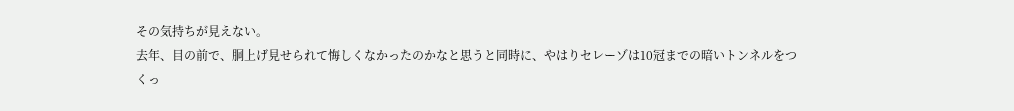その気持ちが見えない。
去年、目の前で、胴上げ見せられて悔しくなかったのかなと思うと同時に、やはりセレーゾは10冠までの暗いトンネルをつくっ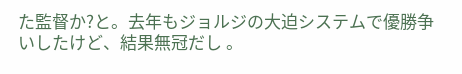た監督か?と。去年もジョルジの大迫システムで優勝争いしたけど、結果無冠だし 。